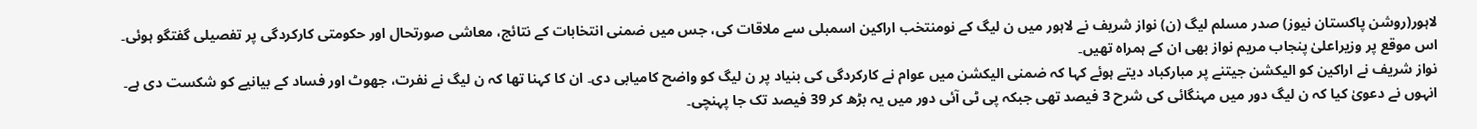لاہور(روشن پاکستان نیوز) صدر مسلم لیگ (ن) نواز شریف نے لاہور میں ن لیگ کے نومنتخب اراکین اسمبلی سے ملاقات کی، جس میں ضمنی انتخابات کے نتائج، معاشی صورتحال اور حکومتی کارکردگی پر تفصیلی گفتگو ہوئی۔
اس موقع پر وزیراعلیٰ پنجاب مریم نواز بھی ان کے ہمراہ تھیں۔
نواز شریف نے اراکین کو الیکشن جیتنے پر مبارکباد دیتے ہوئے کہا کہ ضمنی الیکشن میں عوام نے کارکردگی کی بنیاد پر ن لیگ کو واضح کامیابی دی۔ ان کا کہنا تھا کہ ن لیگ نے نفرت، جھوٹ اور فساد کے بیانیے کو شکست دی ہے۔
انہوں نے دعویٰ کیا کہ ن لیگ دور میں مہنگائی کی شرح 3 فیصد تھی جبکہ پی ٹی آئی دور میں یہ بڑھ کر 39 فیصد تک جا پہنچی۔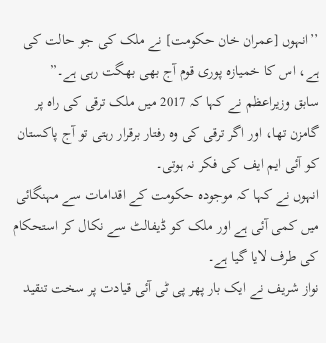’’انہوں [عمران خان حکومت] نے ملک کی جو حالت کی ہے، اس کا خمیازہ پوری قوم آج بھی بھگت رہی ہے۔”
سابق وزیراعظم نے کہا کہ 2017 میں ملک ترقی کی راہ پر گامزن تھا، اور اگر ترقی کی وہ رفتار برقرار رہتی تو آج پاکستان کو آئی ایم ایف کی فکر نہ ہوتی۔
انہوں نے کہا کہ موجودہ حکومت کے اقدامات سے مہنگائی میں کمی آئی ہے اور ملک کو ڈیفالٹ سے نکال کر استحکام کی طرف لایا گیا ہے۔
نواز شریف نے ایک بار پھر پی ٹی آئی قیادت پر سخت تنقید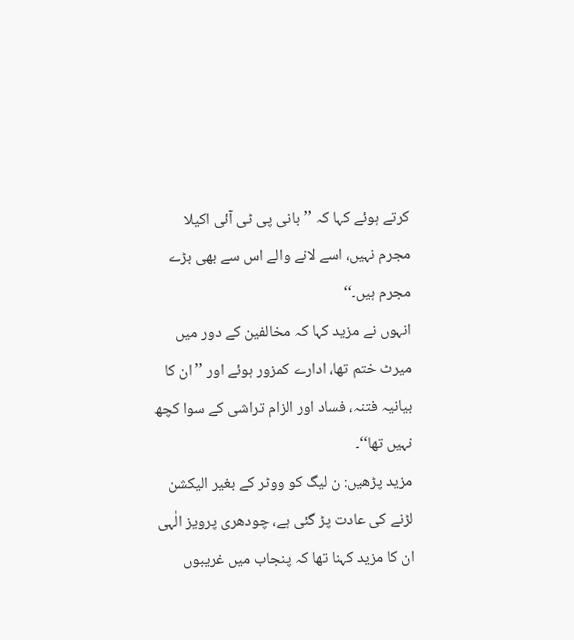کرتے ہوئے کہا کہ ’’بانی پی ٹی آئی اکیلا مجرم نہیں، اسے لانے والے اس سے بھی بڑے مجرم ہیں۔‘‘
انہوں نے مزید کہا کہ مخالفین کے دور میں میرٹ ختم تھا، ادارے کمزور ہوئے اور ’’ان کا بیانیہ فتنہ، فساد اور الزام تراشی کے سوا کچھ نہیں تھا‘‘۔
مزید پڑھیں: ن لیگ کو ووٹر کے بغیر الیکشن لڑنے کی عادت پڑ گئی ہے، چودھری پرویز الٰہی
ان کا مزید کہنا تھا کہ پنجاب میں غریبوں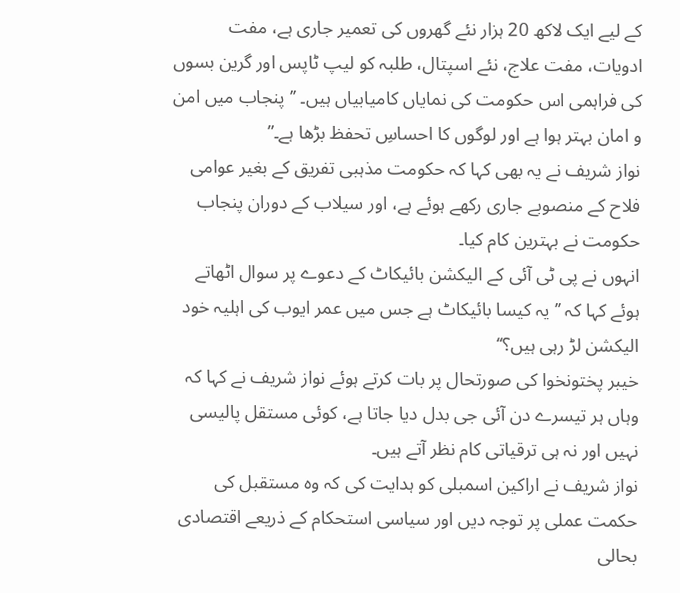کے لیے ایک لاکھ 20 ہزار نئے گھروں کی تعمیر جاری ہے، مفت ادویات، مفت علاج، نئے اسپتال، طلبہ کو لیپ ٹاپس اور گرین بسوں کی فراہمی اس حکومت کی نمایاں کامیابیاں ہیں۔ ’’پنجاب میں امن و امان بہتر ہوا ہے اور لوگوں کا احساسِ تحفظ بڑھا ہے۔”
نواز شریف نے یہ بھی کہا کہ حکومت مذہبی تفریق کے بغیر عوامی فلاح کے منصوبے جاری رکھے ہوئے ہے، اور سیلاب کے دوران پنجاب حکومت نے بہترین کام کیا۔
انہوں نے پی ٹی آئی کے الیکشن بائیکاٹ کے دعوے پر سوال اٹھاتے ہوئے کہا کہ ’’یہ کیسا بائیکاٹ ہے جس میں عمر ایوب کی اہلیہ خود الیکشن لڑ رہی ہیں؟‘‘
خیبر پختونخوا کی صورتحال پر بات کرتے ہوئے نواز شریف نے کہا کہ وہاں ہر تیسرے دن آئی جی بدل دیا جاتا ہے، کوئی مستقل پالیسی نہیں اور نہ ہی ترقیاتی کام نظر آتے ہیں۔
نواز شریف نے اراکین اسمبلی کو ہدایت کی کہ وہ مستقبل کی حکمت عملی پر توجہ دیں اور سیاسی استحکام کے ذریعے اقتصادی بحالی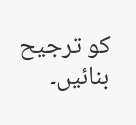کو ترجیح بنائیں۔